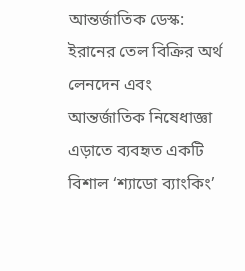আন্তর্জাতিক ডেস্ক: ইরানের তেল বিক্রির অর্থ লেনদেন এবং আন্তর্জাতিক নিষেধাজ্ঞা এড়াতে ব্যবহৃত একটি বিশাল ‘শ্যাডো ব্যাংকিং’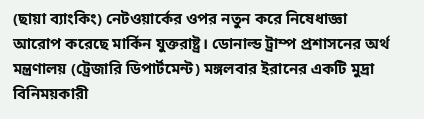(ছায়া ব্যাংকিং) নেটওয়ার্কের ওপর নতুন করে নিষেধাজ্ঞা আরোপ করেছে মার্কিন যুক্তরাষ্ট্র। ডোনাল্ড ট্রাম্প প্রশাসনের অর্থ মন্ত্রণালয় (ট্রেজারি ডিপার্টমেন্ট) মঙ্গলবার ইরানের একটি মুদ্রা বিনিময়কারী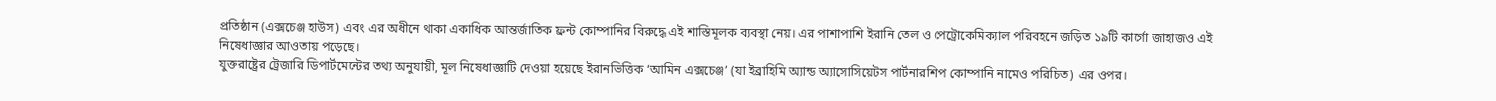প্রতিষ্ঠান (এক্সচেঞ্জ হাউস) এবং এর অধীনে থাকা একাধিক আন্তর্জাতিক ফ্রন্ট কোম্পানির বিরুদ্ধে এই শাস্তিমূলক ব্যবস্থা নেয়। এর পাশাপাশি ইরানি তেল ও পেট্রোকেমিক্যাল পরিবহনে জড়িত ১৯টি কার্গো জাহাজও এই নিষেধাজ্ঞার আওতায় পড়েছে।
যুক্তরাষ্ট্রের ট্রেজারি ডিপার্টমেন্টের তথ্য অনুযায়ী, মূল নিষেধাজ্ঞাটি দেওয়া হয়েছে ইরানভিত্তিক ‘আমিন এক্সচেঞ্জ’ (যা ইব্রাহিমি অ্যান্ড অ্যাসোসিয়েটস পার্টনারশিপ কোম্পানি নামেও পরিচিত) এর ওপর।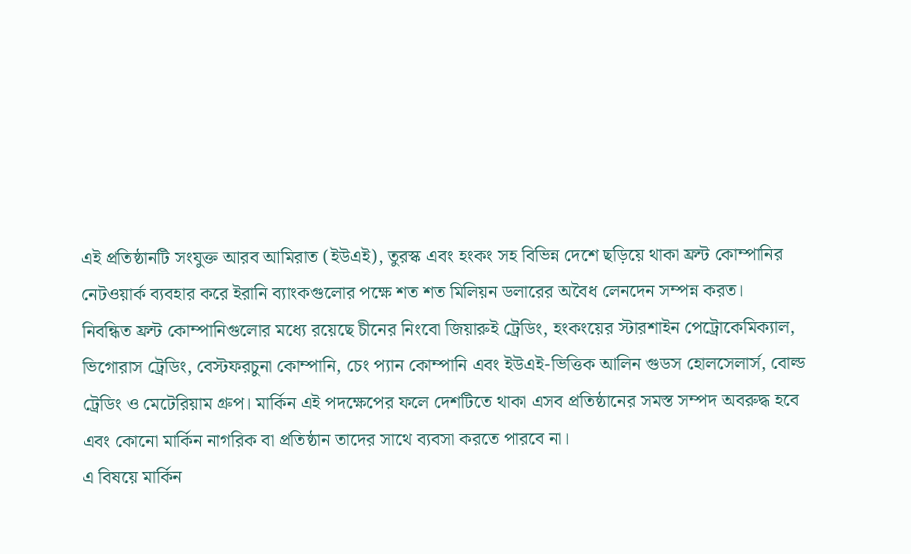এই প্রতিষ্ঠানটি সংযুক্ত আরব আমিরাত (ইউএই), তুরস্ক এবং হংকং সহ বিভিন্ন দেশে ছড়িয়ে থাকা ফ্রন্ট কোম্পানির নেটওয়ার্ক ব্যবহার করে ইরানি ব্যাংকগুলোর পক্ষে শত শত মিলিয়ন ডলারের অবৈধ লেনদেন সম্পন্ন করত।
নিবন্ধিত ফ্রন্ট কোম্পানিগুলোর মধ্যে রয়েছে চীনের নিংবো জিয়ারুই ট্রেডিং, হংকংয়ের স্টারশাইন পেট্রোকেমিক্যাল, ভিগোরাস ট্রেডিং, বেস্টফরচুনা কোম্পানি, চেং প্যান কোম্পানি এবং ইউএই-ভিত্তিক আলিন গুডস হোলসেলার্স, বোল্ড ট্রেডিং ও মেটেরিয়াম গ্রুপ। মার্কিন এই পদক্ষেপের ফলে দেশটিতে থাকা এসব প্রতিষ্ঠানের সমস্ত সম্পদ অবরুদ্ধ হবে এবং কোনো মার্কিন নাগরিক বা প্রতিষ্ঠান তাদের সাথে ব্যবসা করতে পারবে না।
এ বিষয়ে মার্কিন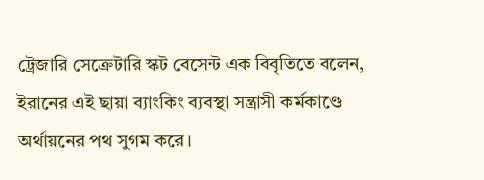ট্রেজারি সেক্রেটারি স্কট বেসেন্ট এক বিবৃতিতে বলেন, ইরানের এই ছায়া ব্যাংকিং ব্যবস্থা সন্ত্রাসী কর্মকাণ্ডে অর্থায়নের পথ সুগম করে।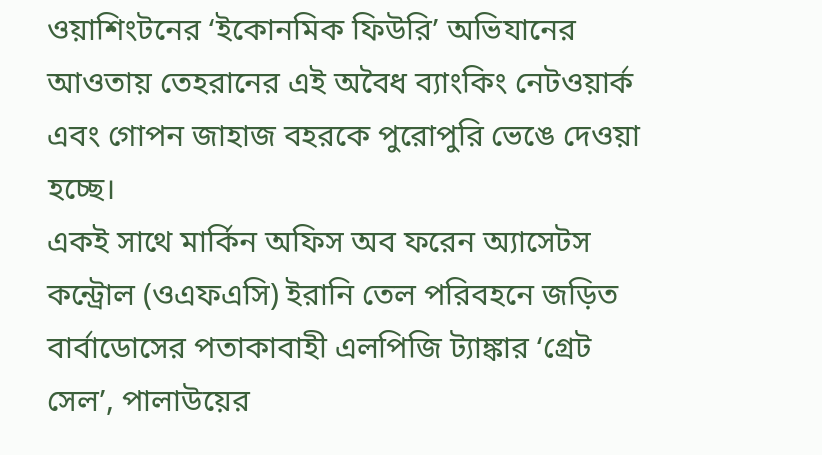ওয়াশিংটনের ‘ইকোনমিক ফিউরি’ অভিযানের আওতায় তেহরানের এই অবৈধ ব্যাংকিং নেটওয়ার্ক এবং গোপন জাহাজ বহরকে পুরোপুরি ভেঙে দেওয়া হচ্ছে।
একই সাথে মার্কিন অফিস অব ফরেন অ্যাসেটস কন্ট্রোল (ওএফএসি) ইরানি তেল পরিবহনে জড়িত বার্বাডোসের পতাকাবাহী এলপিজি ট্যাঙ্কার ‘গ্রেট সেল’, পালাউয়ের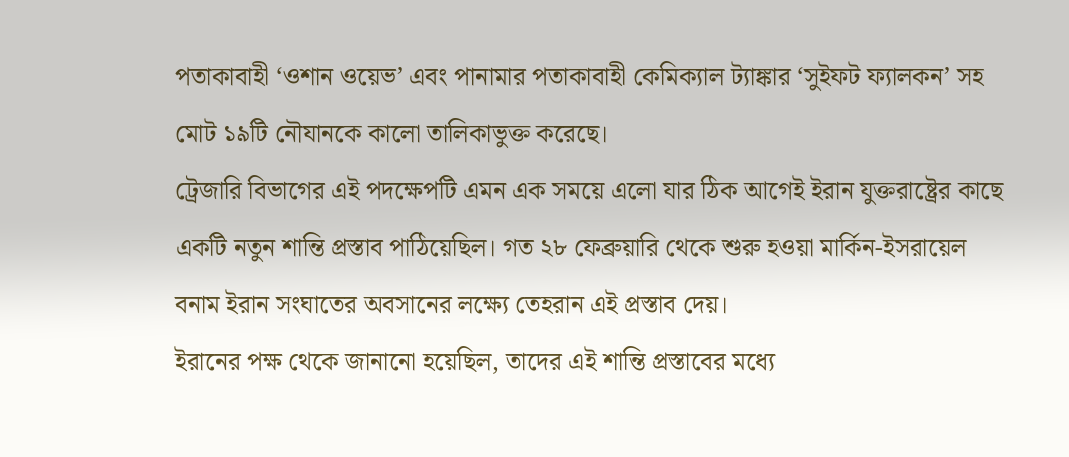পতাকাবাহী ‘ওশান ওয়েভ’ এবং পানামার পতাকাবাহী কেমিক্যাল ট্যাঙ্কার ‘সুইফট ফ্যালকন’ সহ মোট ১৯টি নৌযানকে কালো তালিকাভুক্ত করেছে।
ট্রেজারি বিভাগের এই পদক্ষেপটি এমন এক সময়ে এলো যার ঠিক আগেই ইরান যুক্তরাষ্ট্রের কাছে একটি নতুন শান্তি প্রস্তাব পাঠিয়েছিল। গত ২৮ ফেব্রুয়ারি থেকে শুরু হওয়া মার্কিন-ইসরায়েল বনাম ইরান সংঘাতের অবসানের লক্ষ্যে তেহরান এই প্রস্তাব দেয়।
ইরানের পক্ষ থেকে জানানো হয়েছিল, তাদের এই শান্তি প্রস্তাবের মধ্যে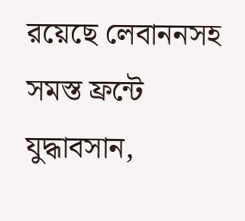রয়েছে লেবাননসহ সমস্ত ফ্রন্টে যুদ্ধাবসান,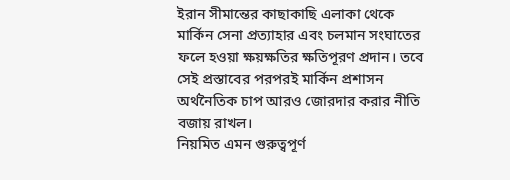ইরান সীমান্তের কাছাকাছি এলাকা থেকে মার্কিন সেনা প্রত্যাহার এবং চলমান সংঘাতের ফলে হওয়া ক্ষয়ক্ষতির ক্ষতিপূরণ প্রদান। তবে সেই প্রস্তাবের পরপরই মার্কিন প্রশাসন অর্থনৈতিক চাপ আরও জোরদার করার নীতি বজায় রাখল।
নিয়মিত এমন গুরুত্বপূর্ণ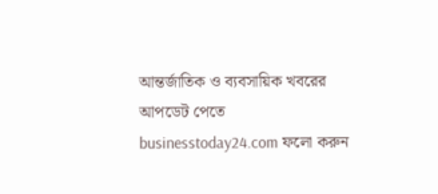আন্তর্জাতিক ও ব্যবসায়িক খবরের আপডেট পেতে businesstoday24.com ফলো করুন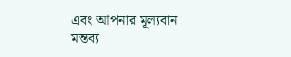এবং আপনার মূল্যবান মন্তব্য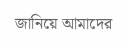জানিয়ে আমাদের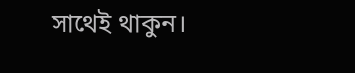সাথেই থাকুন।